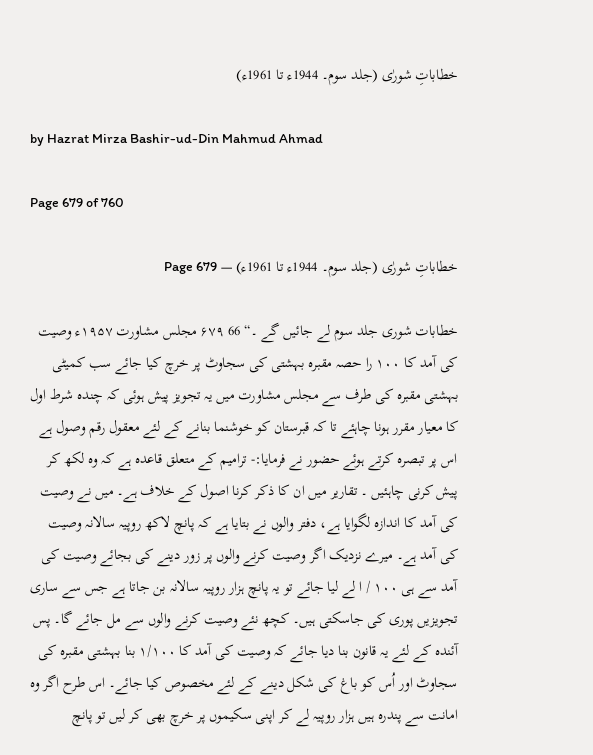خطاباتِ شورٰی (جلد سوم۔ 1944ء تا 1961ء)

by Hazrat Mirza Bashir-ud-Din Mahmud Ahmad

Page 679 of 760

خطاباتِ شورٰی (جلد سوم۔ 1944ء تا 1961ء) — Page 679

خطابات شوری جلد سوم لے جائیں گے ۔“ 66 ۶۷۹ مجلس مشاورت ۱۹۵۷ء وصیت کی آمد کا ۱۰۰ را حصہ مقبرہ بہشتی کی سجاوٹ پر خرچ کیا جائے سب کمیٹی بہشتی مقبره کی طرف سے مجلس مشاورت میں یہ تجویز پیش ہوئی کہ چندہ شرط اول کا معیار مقرر ہونا چاہئے تا کہ قبرستان کو خوشنما بنانے کے لئے معقول رقم وصول ہے اس پر تبصرہ کرتے ہوئے حضور نے فرمایا:- ترامیم کے متعلق قاعدہ ہے کہ وہ لکھ کر پیش کرنی چاہئیں ۔ تقاریر میں ان کا ذکر کرنا اصول کے خلاف ہے۔ میں نے وصیت کی آمد کا اندازہ لگوایا ہے، دفتر والوں نے بتایا ہے کہ پانچ لاکھ روپیہ سالانہ وصیت کی آمد ہے۔ میرے نزدیک اگر وصیت کرنے والوں پر زور دینے کی بجائے وصیت کی آمد سے ہی ۱۰۰ / ا لے لیا جائے تو یہ پانچ ہزار روپیہ سالانہ بن جاتا ہے جس سے ساری تجویزیں پوری کی جاسکتی ہیں۔ کچھ نئے وصیت کرنے والوں سے مل جائے گا۔ پس آئندہ کے لئے یہ قانون بنا دیا جائے کہ وصیت کی آمد کا ۱/۱۰۰ بنا بہشتی مقبرہ کی سجاوٹ اور اُس کو باغ کی شکل دینے کے لئے مخصوص کیا جائے۔ اس طرح اگر وہ امانت سے پندرہ ہیں ہزار روپیہ لے کر اپنی سکیموں پر خرچ بھی کر لیں تو پانچ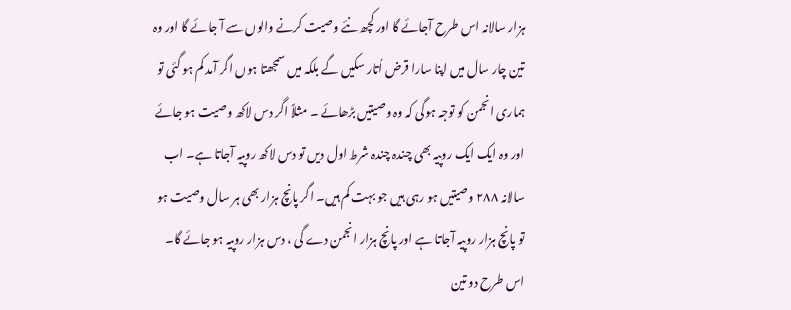ہزار سالانہ اس طرح آجائے گا اور کچھ نئے وصیت کرنے والوں سے آ جائے گا اور وہ تین چار سال میں اپنا سارا قرض اُتار سکیں گے بلکہ میں سمجھتا ہوں اگر آمد کم ہو گئی تو ہماری انجمن کو توجہ ہوگی کہ وہ وصیتیں بڑھائے ۔ مثلاً اگر دس لاکھ وصیت ہو جائے اور وہ ایک ایک روپیہ بھی چندہ چندہ شرط اول دیں تو دس لاکھ روپیہ آجاتا ہے۔ اب سالانہ ۲۸۸ وصیتیں ہو رہی ہیں جو بہت کم ہیں۔ اگر پانچ ہزار بھی ہر سال وصیت ہو تو پانچ ہزار روپیہ آجاتا ہے اور پانچ ہزار انجمن دے گی ، دس ہزار روپیہ ہو جائے گا۔ اس طرح دو تین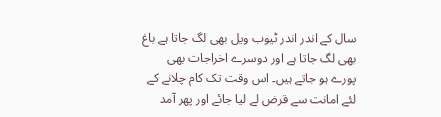سال کے اندر اندر ٹیوب ویل بھی لگ جاتا ہے باغ بھی لگ جاتا ہے اور دوسرے اخراجات بھی پورے ہو جاتے ہیں۔ اس وقت تک کام چلانے کے لئے امانت سے قرض لے لیا جائے اور پھر آمد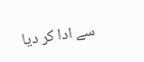سے ادا کر دیا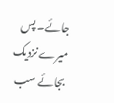جائے۔ پس میرے نزدیک بجائے سب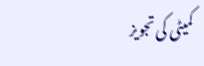کمیٹی کی تجویز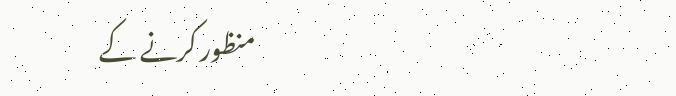منظور کرنے کے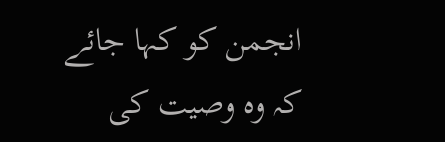انجمن کو کہا جائے کہ وہ وصیت کی